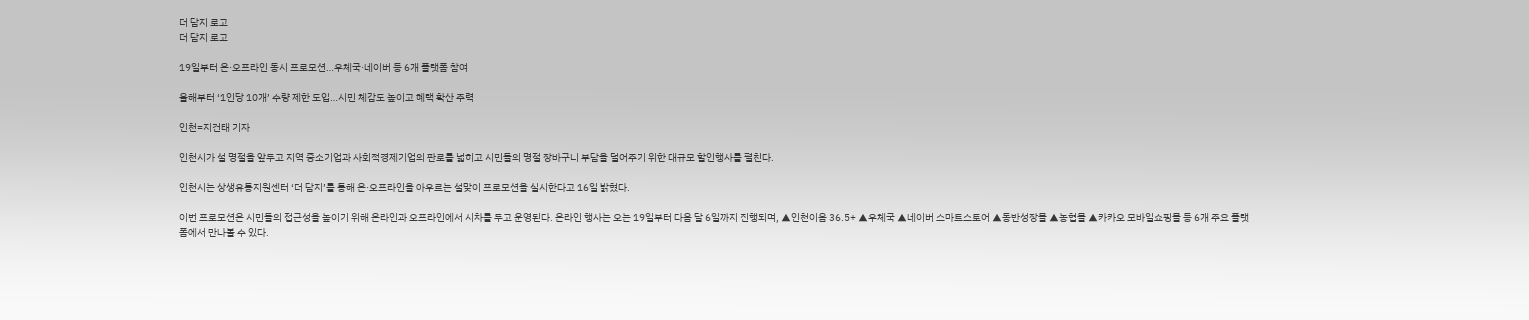더 담지 로고
더 담지 로고

19일부터 온·오프라인 동시 프로모션…우체국·네이버 등 6개 플랫폼 참여

올해부터 ‘1인당 10개’ 수량 제한 도입…시민 체감도 높이고 혜택 확산 주력

인천=지건태 기자

인천시가 설 명절을 앞두고 지역 중소기업과 사회적경제기업의 판로를 넓히고 시민들의 명절 장바구니 부담을 덜어주기 위한 대규모 할인행사를 펼친다.

인천시는 상생유통지원센터 ‘더 담지’를 통해 온·오프라인을 아우르는 설맞이 프로모션을 실시한다고 16일 밝혔다.

이번 프로모션은 시민들의 접근성을 높이기 위해 온라인과 오프라인에서 시차를 두고 운영된다. 온라인 행사는 오는 19일부터 다음 달 6일까지 진행되며, ▲인천이음 36.5+ ▲우체국 ▲네이버 스마트스토어 ▲동반성장몰 ▲농협몰 ▲카카오 모바일쇼핑몰 등 6개 주요 플랫폼에서 만나볼 수 있다.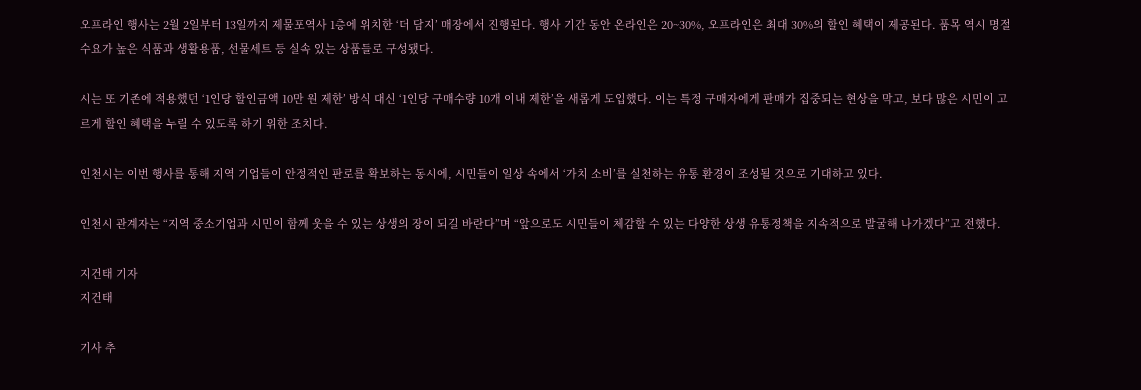오프라인 행사는 2월 2일부터 13일까지 제물포역사 1층에 위치한 ‘더 담지’ 매장에서 진행된다. 행사 기간 동안 온라인은 20~30%, 오프라인은 최대 30%의 할인 혜택이 제공된다. 품목 역시 명절 수요가 높은 식품과 생활용품, 선물세트 등 실속 있는 상품들로 구성됐다.

시는 또 기존에 적용했던 ‘1인당 할인금액 10만 원 제한’ 방식 대신 ‘1인당 구매수량 10개 이내 제한’을 새롭게 도입했다. 이는 특정 구매자에게 판매가 집중되는 현상을 막고, 보다 많은 시민이 고르게 할인 혜택을 누릴 수 있도록 하기 위한 조치다.

인천시는 이번 행사를 통해 지역 기업들이 안정적인 판로를 확보하는 동시에, 시민들이 일상 속에서 ‘가치 소비’를 실천하는 유통 환경이 조성될 것으로 기대하고 있다.

인천시 관계자는 “지역 중소기업과 시민이 함께 웃을 수 있는 상생의 장이 되길 바란다”며 “앞으로도 시민들이 체감할 수 있는 다양한 상생 유통정책을 지속적으로 발굴해 나가겠다”고 전했다.

지건태 기자
지건태

기사 추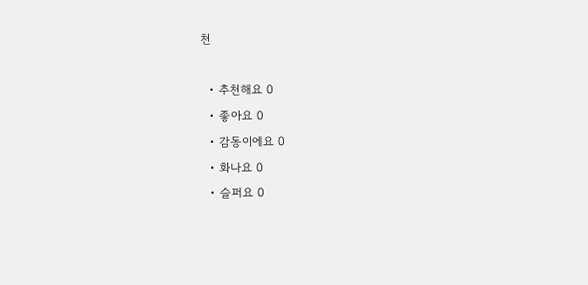천

  • 추천해요 0
  • 좋아요 0
  • 감동이에요 0
  • 화나요 0
  • 슬퍼요 0